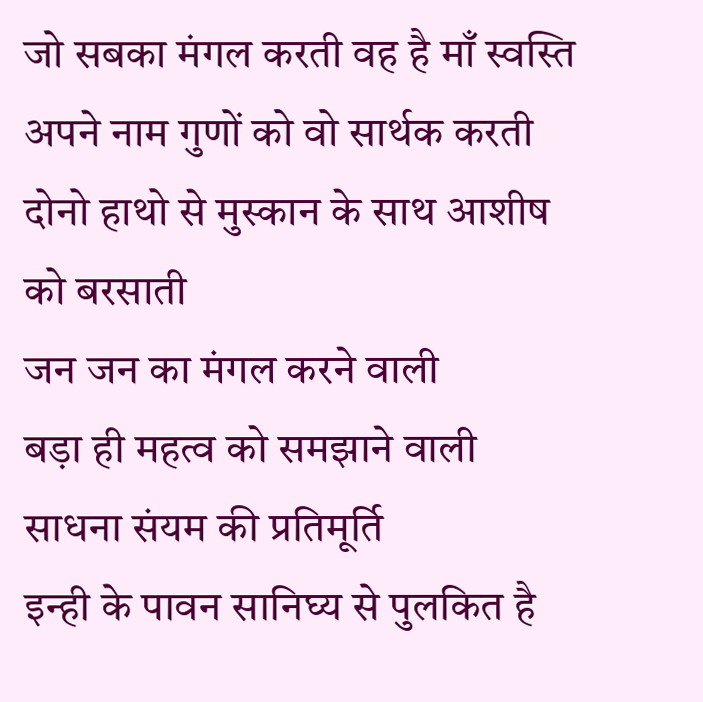जो सबका मंगल करती वह है माँ स्वस्ति
अपने नाम गुणों को वो सार्थक करती
दोनो हाथो से मुस्कान के साथ आशीष को बरसाती
जन जन का मंगल करने वाली
बड़ा ही महत्व को समझाने वाली
साधना संयम की प्रतिमूर्ति
इन्ही के पावन सानिघ्य से पुलकित है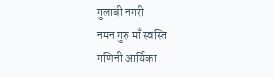गुलाबी नगरी
नमन गुरु माँ स्वस्ति
गणिनी आर्यिका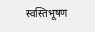स्वस्तिभूषण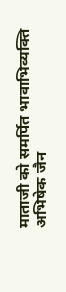माताजी को समर्पित भावाभिव्यक्ति
अभिषेक जैन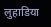लुहाडिया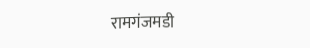रामगंजमडी